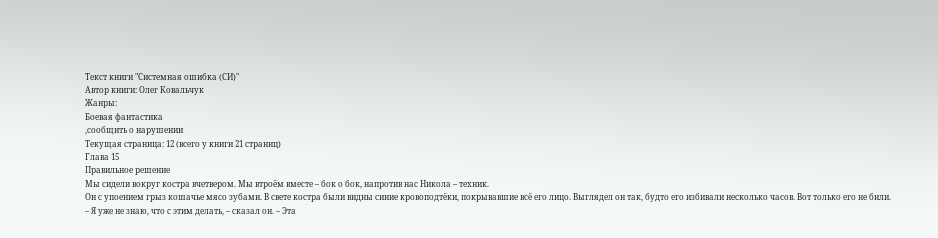Текст книги "Системная ошибка (СИ)"
Автор книги: Олег Ковальчук
Жанры:
Боевая фантастика
,сообщить о нарушении
Текущая страница: 12 (всего у книги 21 страниц)
Глава 15
Правильное решение
Мы сидели вокруг костра вчетвером. Мы втроём вместе – бок о бок, напротив нас Никола – техник.
Он с упоением грыз кошачье мясо зубами. В свете костра были видны синие кровоподтёки, покрывавшие всё его лицо. Выглядел он так, будто его избивали несколько часов. Вот только его не били.
– Я уже не знаю, что с этим делать, – сказал он. – Эта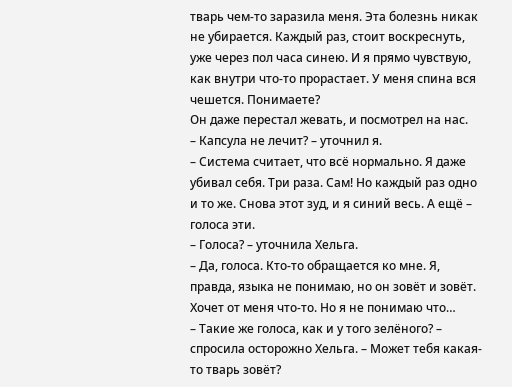тварь чем-то заразила меня. Эта болезнь никак не убирается. Каждый раз, стоит воскреснуть, уже через пол часа синею. И я прямо чувствую, как внутри что-то прорастает. У меня спина вся чешется. Понимаете?
Он даже перестал жевать, и посмотрел на нас.
– Капсула не лечит? – уточнил я.
– Система считает, что всё нормально. Я даже убивал себя. Три раза. Сам! Но каждый раз одно и то же. Снова этот зуд, и я синий весь. А ещё – голоса эти.
– Голоса? – уточнила Хельга.
– Да, голоса. Кто-то обращается ко мне. Я, правда, языка не понимаю, но он зовёт и зовёт. Хочет от меня что-то. Но я не понимаю что…
– Такие же голоса, как и у того зелёного? – спросила осторожно Хельга. – Может тебя какая-то тварь зовёт?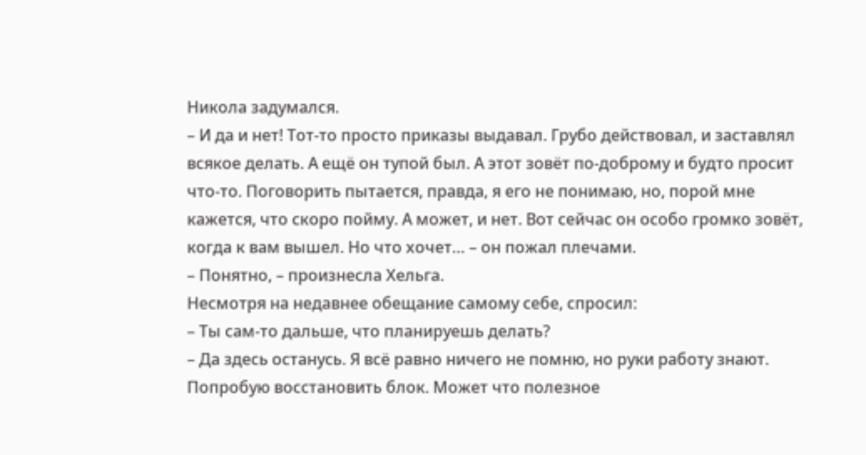Никола задумался.
– И да и нет! Тот-то просто приказы выдавал. Грубо действовал, и заставлял всякое делать. А ещё он тупой был. А этот зовёт по-доброму и будто просит что-то. Поговорить пытается, правда, я его не понимаю, но, порой мне кажется, что скоро пойму. А может, и нет. Вот сейчас он особо громко зовёт, когда к вам вышел. Но что хочет… – он пожал плечами.
– Понятно, – произнесла Хельга.
Несмотря на недавнее обещание самому себе, спросил:
– Ты сам-то дальше, что планируешь делать?
– Да здесь останусь. Я всё равно ничего не помню, но руки работу знают. Попробую восстановить блок. Может что полезное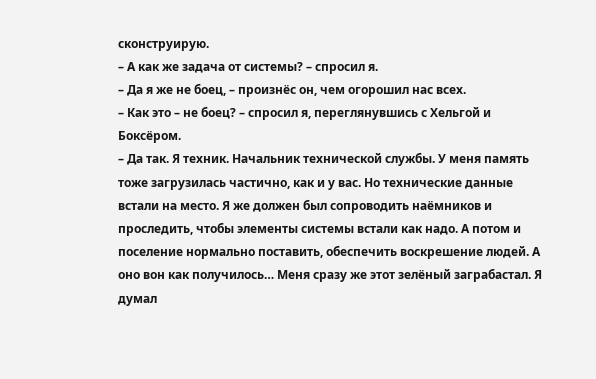сконструирую.
– А как же задача от системы? – спросил я.
– Да я же не боец, – произнёс он, чем огорошил нас всех.
– Как это – не боец? – спросил я, переглянувшись с Хельгой и Боксёром.
– Да так. Я техник. Начальник технической службы. У меня память тоже загрузилась частично, как и у вас. Но технические данные встали на место. Я же должен был сопроводить наёмников и проследить, чтобы элементы системы встали как надо. А потом и поселение нормально поставить, обеспечить воскрешение людей. А оно вон как получилось… Меня сразу же этот зелёный заграбастал. Я думал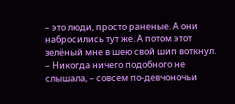– это люди, просто раненые. А они набросились тут же. А потом этот зелёный мне в шею свой шип воткнул.
– Никогда ничего подобного не слышала, – совсем по-девчоночьи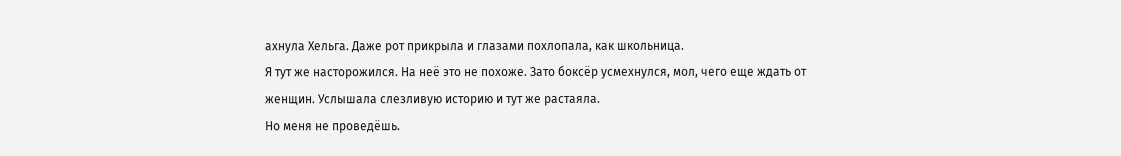ахнула Хельга. Даже рот прикрыла и глазами похлопала, как школьница.
Я тут же насторожился. На неё это не похоже. Зато боксёр усмехнулся, мол, чего еще ждать от женщин. Услышала слезливую историю и тут же растаяла.
Но меня не проведёшь.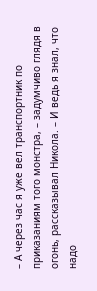– А через час я уже вел транспортник по приказаниям того монстра, – задумчиво глядя в огонь, рассказывал Никола. – И ведь я знал, что надо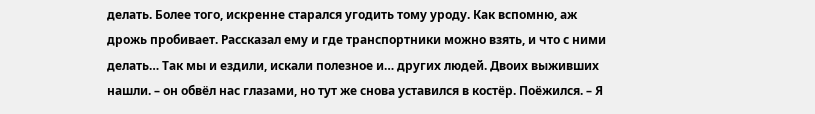делать. Более того, искренне старался угодить тому уроду. Как вспомню, аж дрожь пробивает. Рассказал ему и где транспортники можно взять, и что с ними делать… Так мы и ездили, искали полезное и… других людей. Двоих выживших нашли. – он обвёл нас глазами, но тут же снова уставился в костёр. Поёжился. – Я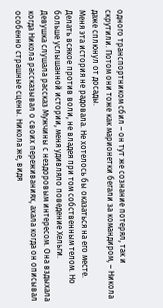одного транспортником сбил – он тут же сознание потерял, так и скрутили. Потом они тоже как марионетки бегали за командиром, – Никола даже сплюнул от досады.
Меня эта история не радовала. Не хотелось бы оказаться на его месте. Делать всякое против воли, не владея при том собственным телом. Но больше услышанной истории, меня удивляло поведение Хельги.
Девушка слушала рассказ Мужчины с нездоровым интересом. Она вздыхала когда Никола рассказывал о своих переживаниях, ахала когда он описывал особенно страшные сцены. Никола же, видя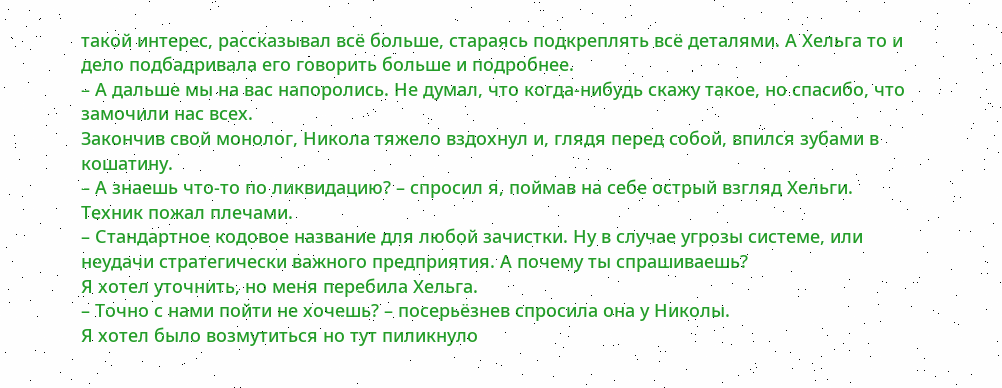такой интерес, рассказывал всё больше, стараясь подкреплять всё деталями. А Хельга то и дело подбадривала его говорить больше и подробнее.
– А дальше мы на вас напоролись. Не думал, что когда-нибудь скажу такое, но спасибо, что замочили нас всех.
Закончив свой монолог, Никола тяжело вздохнул и, глядя перед собой, впился зубами в кошатину.
– А знаешь что-то по ликвидацию? – спросил я, поймав на себе острый взгляд Хельги.
Техник пожал плечами.
– Стандартное кодовое название для любой зачистки. Ну в случае угрозы системе, или неудачи стратегически важного предприятия. А почему ты спрашиваешь?
Я хотел уточнить, но меня перебила Хельга.
– Точно с нами пойти не хочешь? – посерьёзнев спросила она у Николы.
Я хотел было возмутиться но тут пиликнуло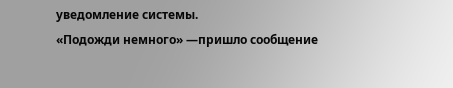уведомление системы.
«Подожди немного» —пришло сообщение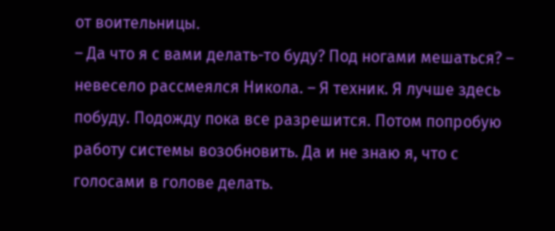от воительницы.
– Да что я с вами делать-то буду? Под ногами мешаться? – невесело рассмеялся Никола. – Я техник. Я лучше здесь побуду. Подожду пока все разрешится. Потом попробую работу системы возобновить. Да и не знаю я, что с голосами в голове делать.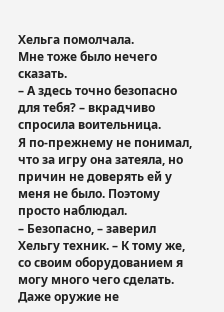Хельга помолчала.
Мне тоже было нечего сказать.
– А здесь точно безопасно для тебя? – вкрадчиво спросила воительница.
Я по-прежнему не понимал, что за игру она затеяла, но причин не доверять ей у меня не было. Поэтому просто наблюдал.
– Безопасно, – заверил Хельгу техник. – К тому же, со своим оборудованием я могу много чего сделать. Даже оружие не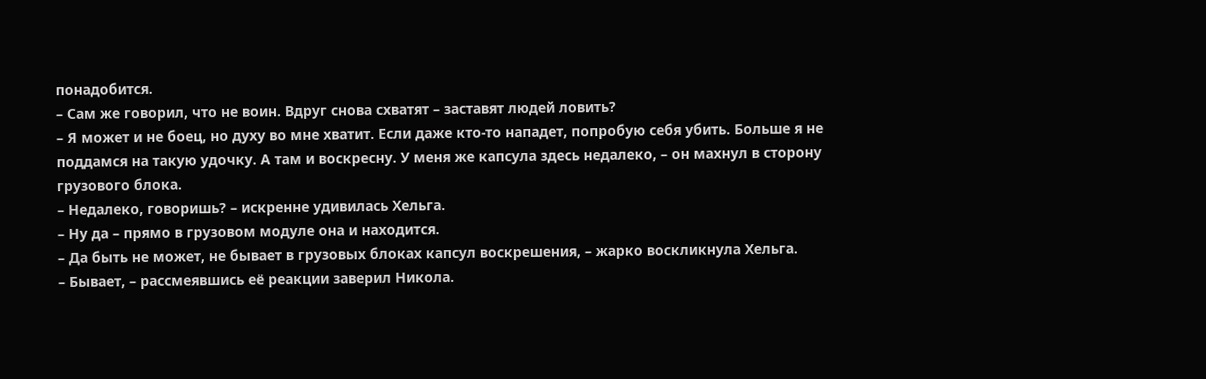понадобится.
– Сам же говорил, что не воин. Вдруг снова схватят – заставят людей ловить?
– Я может и не боец, но духу во мне хватит. Если даже кто-то нападет, попробую себя убить. Больше я не поддамся на такую удочку. А там и воскресну. У меня же капсула здесь недалеко, – он махнул в сторону грузового блока.
– Недалеко, говоришь? – искренне удивилась Хельга.
– Ну да – прямо в грузовом модуле она и находится.
– Да быть не может, не бывает в грузовых блоках капсул воскрешения, – жарко воскликнула Хельга.
– Бывает, – рассмеявшись её реакции заверил Никола.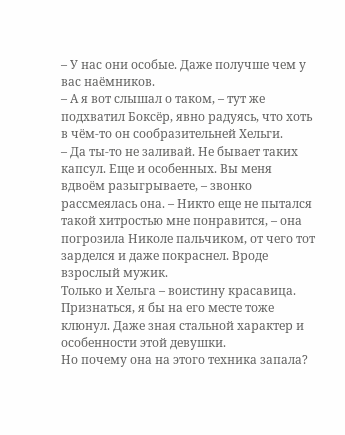– У нас они особые. Даже получше чем у вас наёмников.
– А я вот слышал о таком, – тут же подхватил Боксёр, явно радуясь, что хоть в чём-то он сообразительней Хельги.
– Да ты-то не заливай. Не бывает таких капсул. Еще и особенных. Вы меня вдвоём разыгрываете, – звонко рассмеялась она. – Никто еще не пытался такой хитростью мне понравится, – она погрозила Николе пальчиком, от чего тот зарделся и даже покраснел. Вроде взрослый мужик.
Только и Хельга – воистину красавица. Признаться, я бы на его месте тоже клюнул. Даже зная стальной характер и особенности этой девушки.
Но почему она на этого техника запала?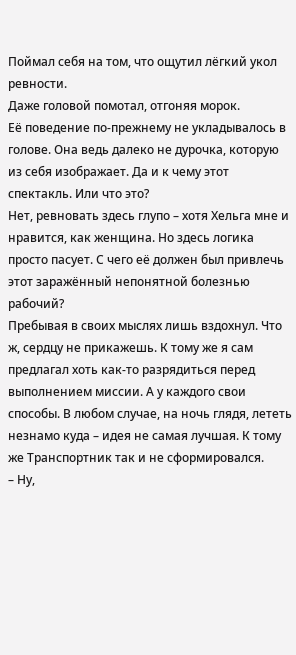Поймал себя на том, что ощутил лёгкий укол ревности.
Даже головой помотал, отгоняя морок.
Её поведение по-прежнему не укладывалось в голове. Она ведь далеко не дурочка, которую из себя изображает. Да и к чему этот спектакль. Или что это?
Нет, ревновать здесь глупо – хотя Хельга мне и нравится, как женщина. Но здесь логика просто пасует. С чего её должен был привлечь этот заражённый непонятной болезнью рабочий?
Пребывая в своих мыслях лишь вздохнул. Что ж, сердцу не прикажешь. К тому же я сам предлагал хоть как-то разрядиться перед выполнением миссии. А у каждого свои способы. В любом случае, на ночь глядя, лететь незнамо куда – идея не самая лучшая. К тому же Транспортник так и не сформировался.
– Ну,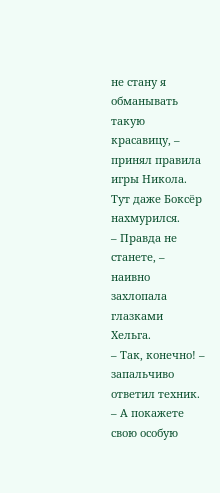не стану я обманывать такую красавицу, – принял правила игры Никола.
Тут даже Боксёр нахмурился.
– Правда не станете, – наивно захлопала глазками Хельга.
– Так, конечно! – запальчиво ответил техник.
– А покажете свою особую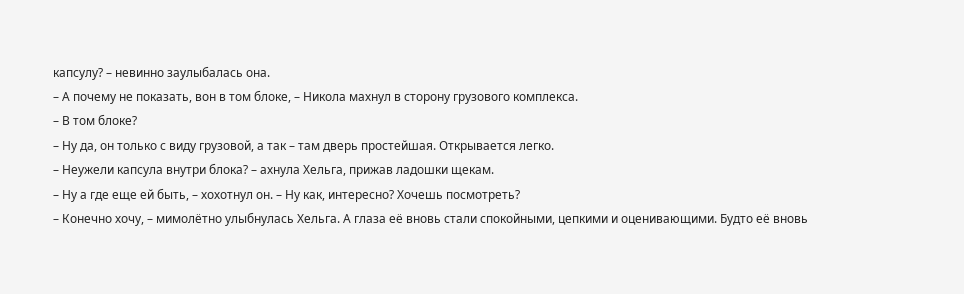капсулу? – невинно заулыбалась она.
– А почему не показать, вон в том блоке, – Никола махнул в сторону грузового комплекса.
– В том блоке?
– Ну да, он только с виду грузовой, а так – там дверь простейшая. Открывается легко.
– Неужели капсула внутри блока? – ахнула Хельга, прижав ладошки щекам.
– Ну а где еще ей быть, – хохотнул он. – Ну как, интересно? Хочешь посмотреть?
– Конечно хочу, – мимолётно улыбнулась Хельга. А глаза её вновь стали спокойными, цепкими и оценивающими. Будто её вновь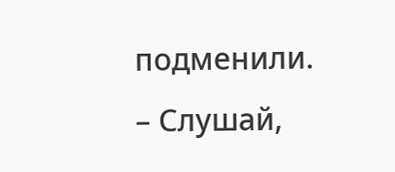подменили.
– Слушай,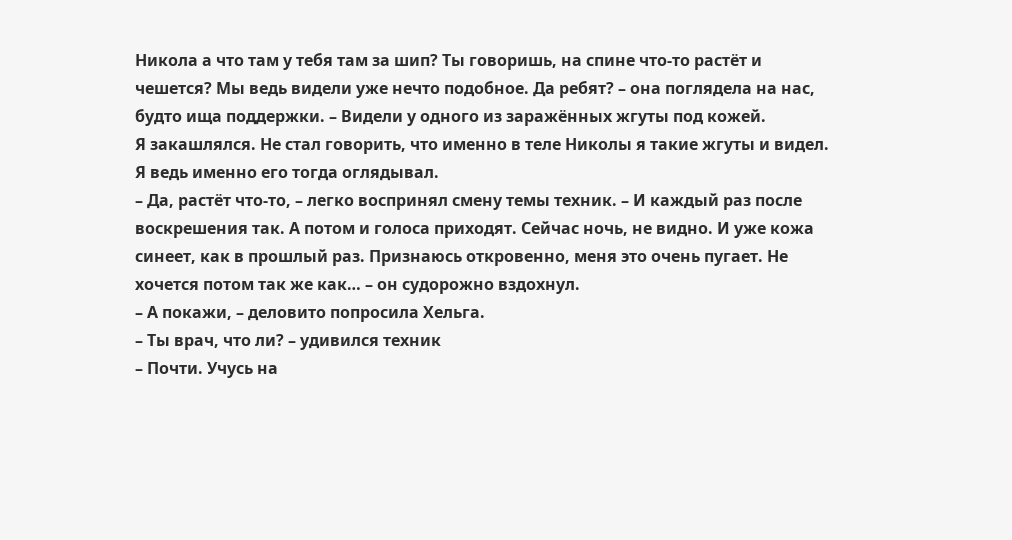Никола а что там у тебя там за шип? Ты говоришь, на спине что-то растёт и чешется? Мы ведь видели уже нечто подобное. Да ребят? – она поглядела на нас, будто ища поддержки. – Видели у одного из заражённых жгуты под кожей.
Я закашлялся. Не стал говорить, что именно в теле Николы я такие жгуты и видел. Я ведь именно его тогда оглядывал.
– Да, растёт что-то, – легко воспринял смену темы техник. – И каждый раз после воскрешения так. А потом и голоса приходят. Сейчас ночь, не видно. И уже кожа синеет, как в прошлый раз. Признаюсь откровенно, меня это очень пугает. Не хочется потом так же как… – он судорожно вздохнул.
– А покажи, – деловито попросила Хельга.
– Ты врач, что ли? – удивился техник
– Почти. Учусь на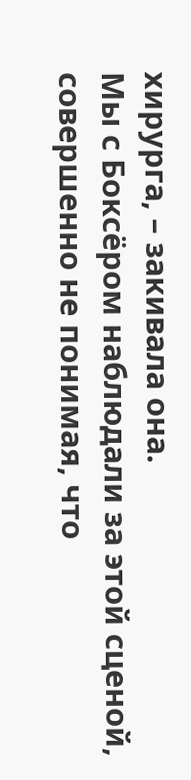хирурга, – закивала она.
Мы с Боксёром наблюдали за этой сценой, совершенно не понимая, что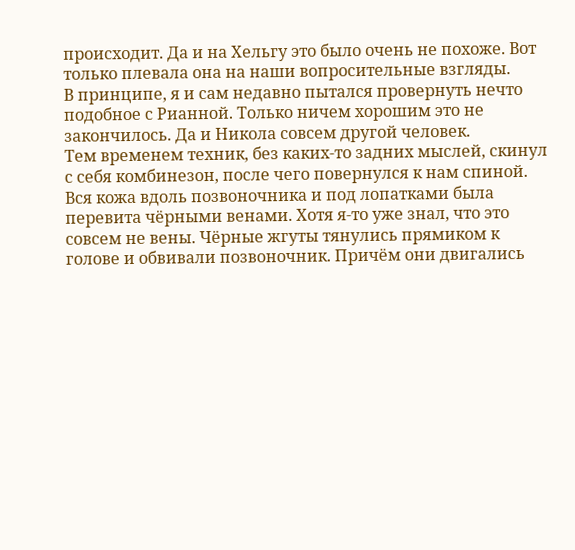происходит. Да и на Хельгу это было очень не похоже. Вот только плевала она на наши вопросительные взгляды.
В принципе, я и сам недавно пытался провернуть нечто подобное с Рианной. Только ничем хорошим это не закончилось. Да и Никола совсем другой человек.
Тем временем техник, без каких-то задних мыслей, скинул с себя комбинезон, после чего повернулся к нам спиной.
Вся кожа вдоль позвоночника и под лопатками была перевита чёрными венами. Хотя я-то уже знал, что это совсем не вены. Чёрные жгуты тянулись прямиком к голове и обвивали позвоночник. Причём они двигались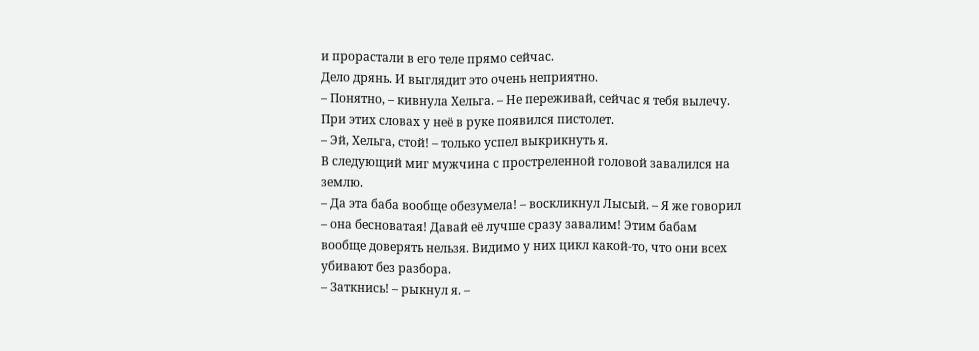и прорастали в его теле прямо сейчас.
Дело дрянь. И выглядит это очень неприятно.
– Понятно, – кивнула Хельга. – Не переживай, сейчас я тебя вылечу.
При этих словах у неё в руке появился пистолет.
– Эй, Хельга, стой! – только успел выкрикнуть я.
В следующий миг мужчина с простреленной головой завалился на землю.
– Да эта баба вообще обезумела! – воскликнул Лысый. – Я же говорил – она бесноватая! Давай её лучше сразу завалим! Этим бабам вообще доверять нельзя. Видимо у них цикл какой-то, что они всех убивают без разбора.
– Заткнись! – рыкнул я. –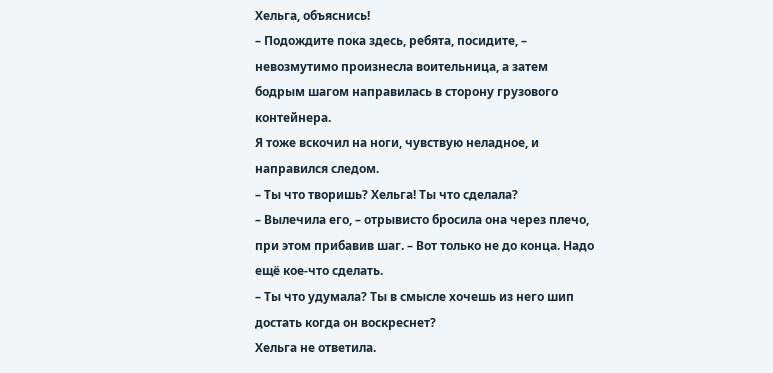Хельга, объясниcь!
– Подождите пока здесь, ребята, посидите, – невозмутимо произнесла воительница, а затем бодрым шагом направилась в сторону грузового контейнера.
Я тоже вскочил на ноги, чувствую неладное, и направился следом.
– Ты что творишь? Хельга! Ты что сделала?
– Вылечила его, – отрывисто бросила она через плечо, при этом прибавив шаг. – Вот только не до конца. Надо ещё кое-что сделать.
– Ты что удумала? Ты в смысле хочешь из него шип достать когда он воскреснет?
Хельга не ответила.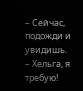– Сейчас, подожди и увидишь.
– Хельга, я требую!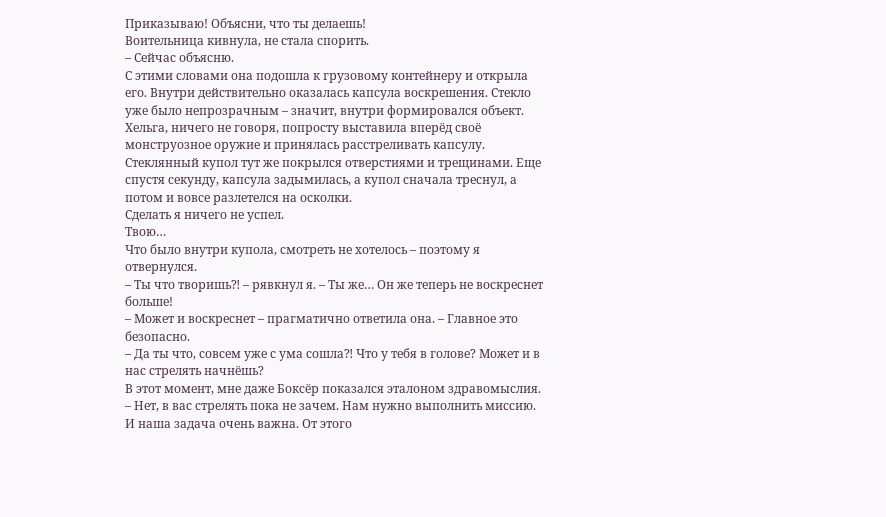Приказываю! Объясни, что ты делаешь!
Воительница кивнула, не стала спорить.
– Сейчас объясню.
С этими словами она подошла к грузовому контейнеру и открыла его. Внутри действительно оказалась капсула воскрешения. Стекло уже было непрозрачным – значит, внутри формировался объект.
Хельга, ничего не говоря, попросту выставила вперёд своё монструозное оружие и принялась расстреливать капсулу. Стеклянный купол тут же покрылся отверстиями и трещинами. Еще спустя секунду, капсула задымилась, а купол сначала треснул, а потом и вовсе разлетелся на осколки.
Сделать я ничего не успел.
Твою…
Что было внутри купола, смотреть не хотелось – поэтому я отвернулся.
– Ты что творишь⁈ – рявкнул я. – Ты же… Он же теперь не воскреснет больше!
– Может и воскреснет – прагматично ответила она. – Главное это безопасно.
– Да ты что, совсем уже с ума сошла⁈ Что у тебя в голове? Может и в нас стрелять начнёшь?
В этот момент, мне даже Боксёр показался эталоном здравомыслия.
– Нет, в вас стрелять пока не зачем. Нам нужно выполнить миссию. И наша задача очень важна. От этого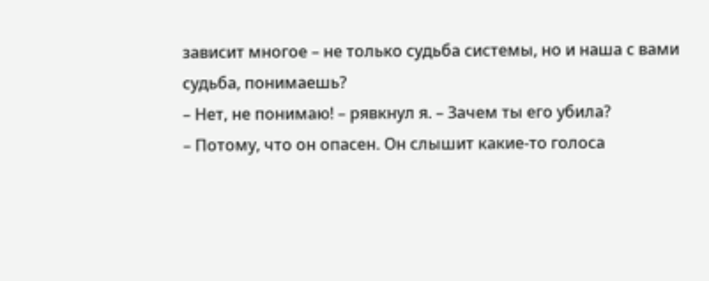зависит многое – не только судьба системы, но и наша с вами судьба, понимаешь?
– Нет, не понимаю! – рявкнул я. – Зачем ты его убила?
– Потому, что он опасен. Он слышит какие-то голоса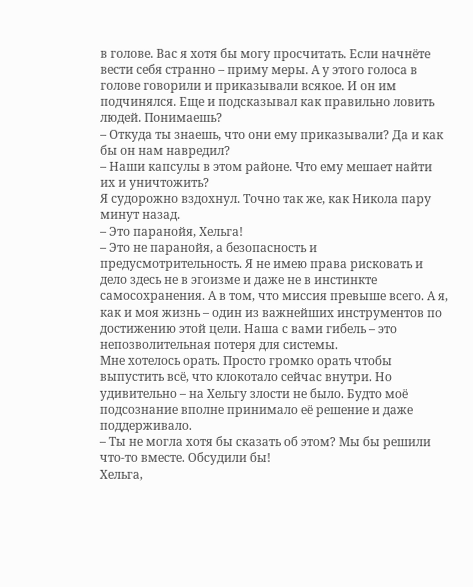в голове. Вас я хотя бы могу просчитать. Если начнёте вести себя странно – приму меры. А у этого голоса в голове говорили и приказывали всякое. И он им подчинялся. Еще и подсказывал как правильно ловить людей. Понимаешь?
– Откуда ты знаешь, что они ему приказывали? Да и как бы он нам навредил?
– Наши капсулы в этом районе. Что ему мешает найти их и уничтожить?
Я судорожно вздохнул. Точно так же, как Никола пару минут назад.
– Это паранойя, Хельга!
– Это не паранойя, а безопасность и предусмотрительность. Я не имею права рисковать и дело здесь не в эгоизме и даже не в инстинкте самосохранения. А в том, что миссия превыше всего. А я, как и моя жизнь – один из важнейших инструментов по достижению этой цели. Наша с вами гибель – это непозволительная потеря для системы.
Мне хотелось орать. Просто громко орать чтобы выпустить всё, что клокотало сейчас внутри. Но удивительно – на Хельгу злости не было. Будто моё подсознание вполне принимало её решение и даже поддерживало.
– Ты не могла хотя бы сказать об этом? Мы бы решили что-то вместе. Обсудили бы!
Хельга,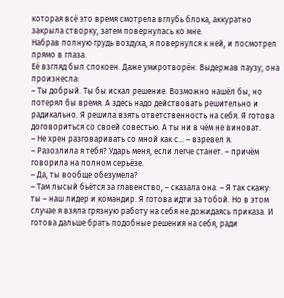которая всё это время смотрела вглубь блока, аккуратно закрыла створку, затем повернулась ко мне.
Набрав полную грудь воздуха, я повернулся к ней, и посмотрел прямо в глаза.
Её взгляд был спокоен. Даже умиротворён. Выдержав паузу, она произнесла:
– Ты добрый. Ты бы искал решение. Возможно нашёл бы, но потерял бы время. А здесь надо действовать решительно и радикально. Я решила взять ответственность на себя. Я готова договориться со своей совестью. А ты ни в чём не виноват.
– Не хрен разговаривать со мной как с… – взревел я.
– Разозлила я тебя? Ударь меня, если легче станет. – причём говорила на полном серьёзе.
– Да, ты вообще обезумела?
– Там лысый бьётся за главенство, – сказала она. – Я так скажу: ты – наш лидер и командир. Я готова идти за тобой. Но в этом случае я взяла грязную работу на себя не дожидаясь приказа. И готова дальше брать подобные решения на себя, ради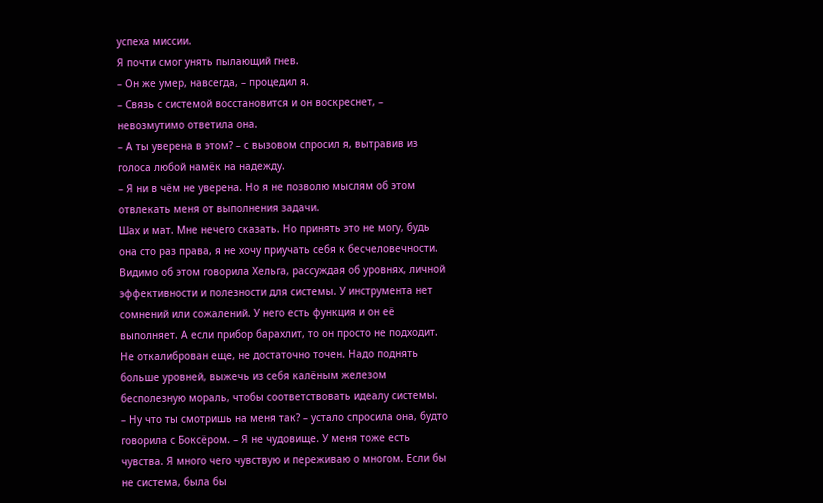успеха миссии.
Я почти смог унять пылающий гнев.
– Он же умер, навсегда, – процедил я.
– Связь с системой восстановится и он воскреснет, – невозмутимо ответила она.
– А ты уверена в этом? – с вызовом спросил я, вытравив из голоса любой намёк на надежду.
– Я ни в чём не уверена. Но я не позволю мыслям об этом отвлекать меня от выполнения задачи.
Шах и мат. Мне нечего сказать. Но принять это не могу, будь она сто раз права, я не хочу приучать себя к бесчеловечности.
Видимо об этом говорила Хельга, рассуждая об уровнях, личной эффективности и полезности для системы. У инструмента нет сомнений или сожалений. У него есть функция и он её выполняет. А если прибор барахлит, то он просто не подходит. Не откалиброван еще, не достаточно точен. Надо поднять больше уровней, выжечь из себя калёным железом бесполезную мораль, чтобы соответствовать идеалу системы.
– Ну что ты смотришь на меня так? – устало спросила она, будто говорила с Боксёром. – Я не чудовище. У меня тоже есть чувства. Я много чего чувствую и переживаю о многом. Если бы не система, была бы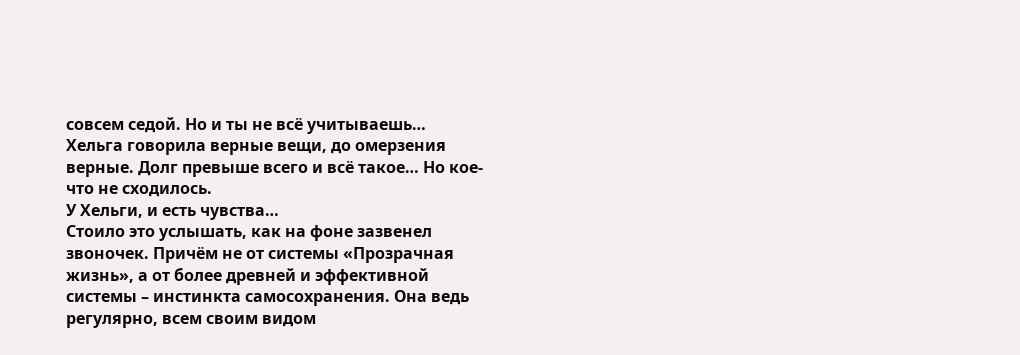совсем седой. Но и ты не всё учитываешь…
Хельга говорила верные вещи, до омерзения верные. Долг превыше всего и всё такое… Но кое-что не сходилось.
У Хельги, и есть чувства…
Стоило это услышать, как на фоне зазвенел звоночек. Причём не от системы «Прозрачная жизнь», а от более древней и эффективной системы – инстинкта самосохранения. Она ведь регулярно, всем своим видом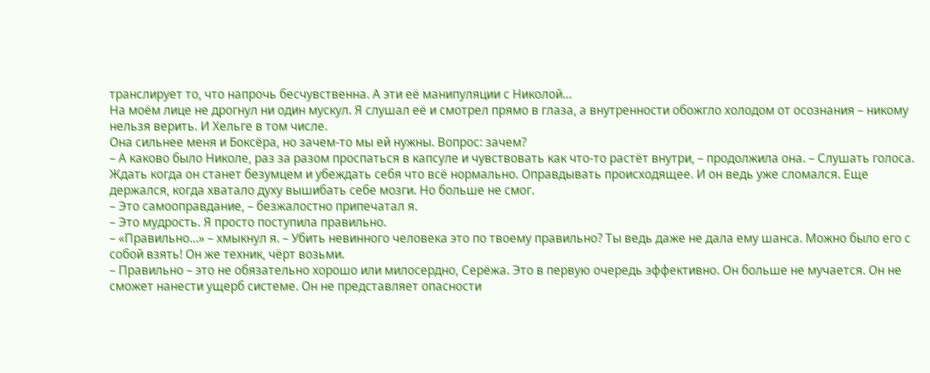транслирует то, что напрочь бесчувственна. А эти её манипуляции с Николой…
На моём лице не дрогнул ни один мускул. Я слушал её и смотрел прямо в глаза, а внутренности обожгло холодом от осознания – никому нельзя верить. И Хельге в том числе.
Она сильнее меня и Боксёра, но зачем-то мы ей нужны. Вопрос: зачем?
– А каково было Николе, раз за разом проспаться в капсуле и чувствовать как что-то растёт внутри, – продолжила она. – Слушать голоса. Ждать когда он станет безумцем и убеждать себя что всё нормально. Оправдывать происходящее. И он ведь уже сломался. Еще держался, когда хватало духу вышибать себе мозги. Но больше не смог.
– Это самооправдание, – безжалостно припечатал я.
– Это мудрость. Я просто поступила правильно.
– «Правильно…» – хмыкнул я. – Убить невинного человека это по твоему правильно? Ты ведь даже не дала ему шанса. Можно было его с собой взять! Он же техник, чёрт возьми.
– Правильно – это не обязательно хорошо или милосердно, Серёжа. Это в первую очередь эффективно. Он больше не мучается. Он не сможет нанести ущерб системе. Он не представляет опасности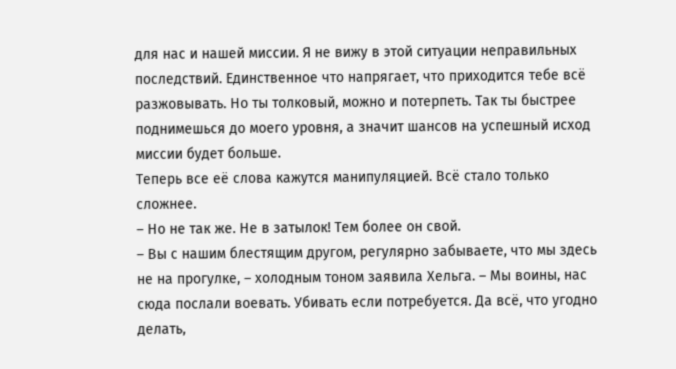для нас и нашей миссии. Я не вижу в этой ситуации неправильных последствий. Единственное что напрягает, что приходится тебе всё разжовывать. Но ты толковый, можно и потерпеть. Так ты быстрее поднимешься до моего уровня, а значит шансов на успешный исход миссии будет больше.
Теперь все её слова кажутся манипуляцией. Всё стало только сложнее.
– Но не так же. Не в затылок! Тем более он свой.
– Вы с нашим блестящим другом, регулярно забываете, что мы здесь не на прогулке, – холодным тоном заявила Хельга. – Мы воины, нас сюда послали воевать. Убивать если потребуется. Да всё, что угодно делать,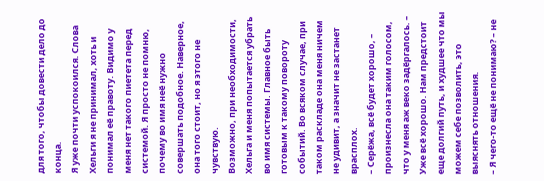для того, чтобы довести дело до конца.
Я уже почти успокоился. Слова Хельги я не принимал, хоть и понимал её правоту. Видимо у меня нет такого пиетета перед системой. Я просто не помню, почему во имя неё нужно совершать подобное. Наверное, она того стоит, но я этого не чувствую.
Возможно, при необходимости, Хельга и меня попытается убрать во имя системы. Главное быть готовым к такому повороту событий. Во всяком случае, при таком раскладе она меня ничем не удивит, а значит не застанет врасплох.
– Серёжа, всё будет хорошо, – произнесла она таким голосом, что у меня аж веко задёргалось. – Уже всё хорошо. Нам предстоит еще долгий путь, и худшее что мы можем себе позволить, это выяснять отношения.
– Я чего-то ещё не понимаю? – не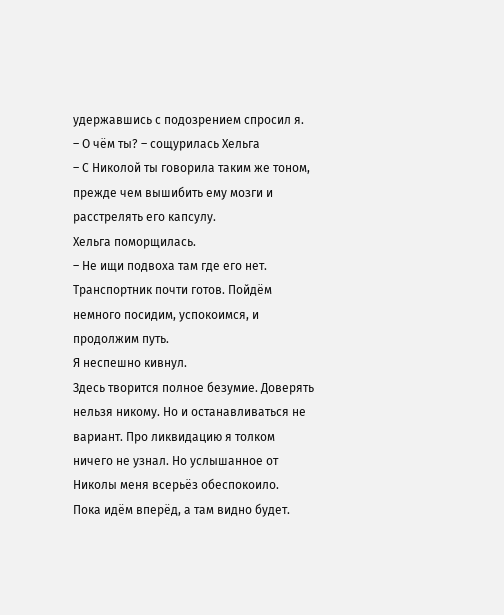удержавшись с подозрением спросил я.
– О чём ты? – сощурилась Хельга
– С Николой ты говорила таким же тоном, прежде чем вышибить ему мозги и расстрелять его капсулу.
Хельга поморщилась.
– Не ищи подвоха там где его нет. Транспортник почти готов. Пойдём немного посидим, успокоимся, и продолжим путь.
Я неспешно кивнул.
Здесь творится полное безумие. Доверять нельзя никому. Но и останавливаться не вариант. Про ликвидацию я толком ничего не узнал. Но услышанное от Николы меня всерьёз обеспокоило.
Пока идём вперёд, а там видно будет.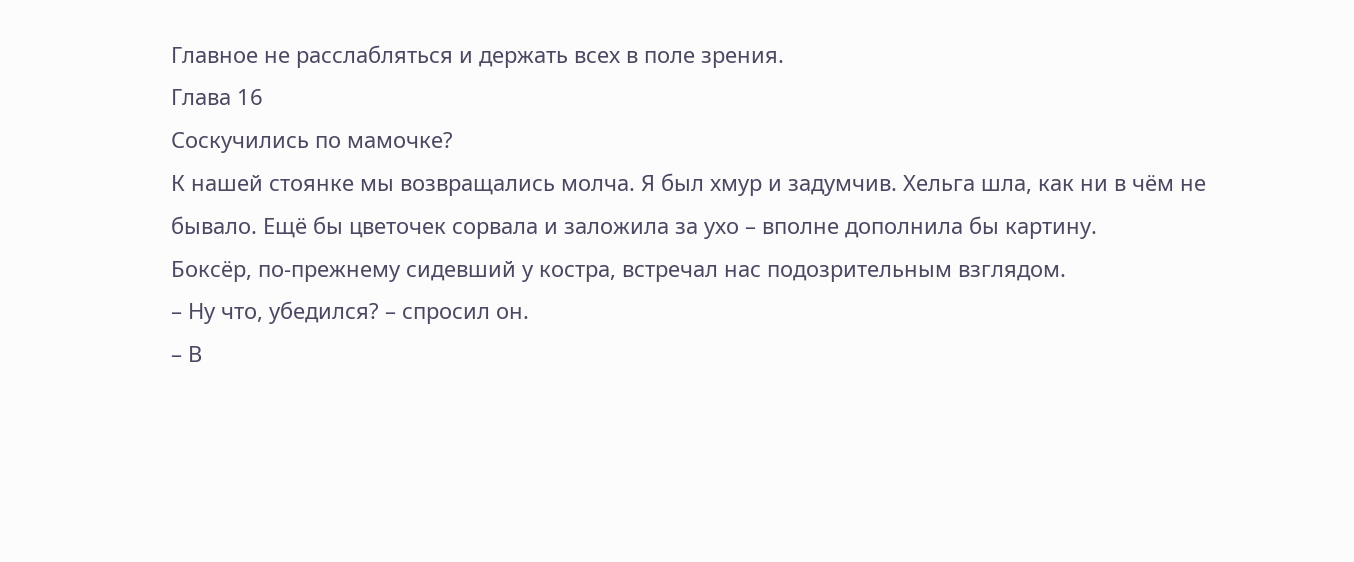Главное не расслабляться и держать всех в поле зрения.
Глава 16
Соскучились по мамочке?
К нашей стоянке мы возвращались молча. Я был хмур и задумчив. Хельга шла, как ни в чём не бывало. Ещё бы цветочек сорвала и заложила за ухо – вполне дополнила бы картину.
Боксёр, по-прежнему сидевший у костра, встречал нас подозрительным взглядом.
– Ну что, убедился? – спросил он.
– В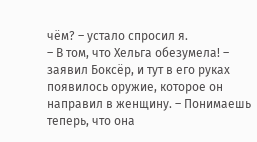чём? – устало спросил я.
– В том, что Хельга обезумела! – заявил Боксёр, и тут в его руках появилось оружие, которое он направил в женщину. – Понимаешь теперь, что она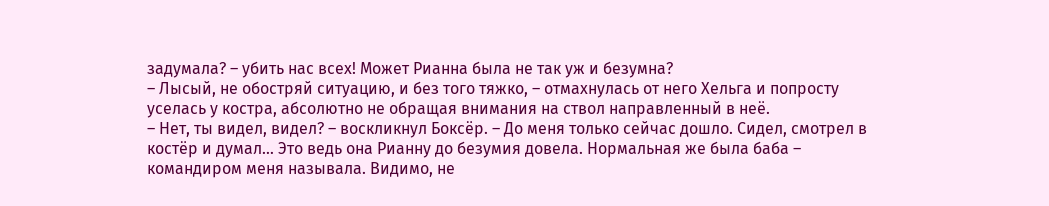задумала? – убить нас всех! Может Рианна была не так уж и безумна?
– Лысый, не обостряй ситуацию, и без того тяжко, – отмахнулась от него Хельга и попросту уселась у костра, абсолютно не обращая внимания на ствол направленный в неё.
– Нет, ты видел, видел? – воскликнул Боксёр. – До меня только сейчас дошло. Сидел, смотрел в костёр и думал… Это ведь она Рианну до безумия довела. Нормальная же была баба – командиром меня называла. Видимо, не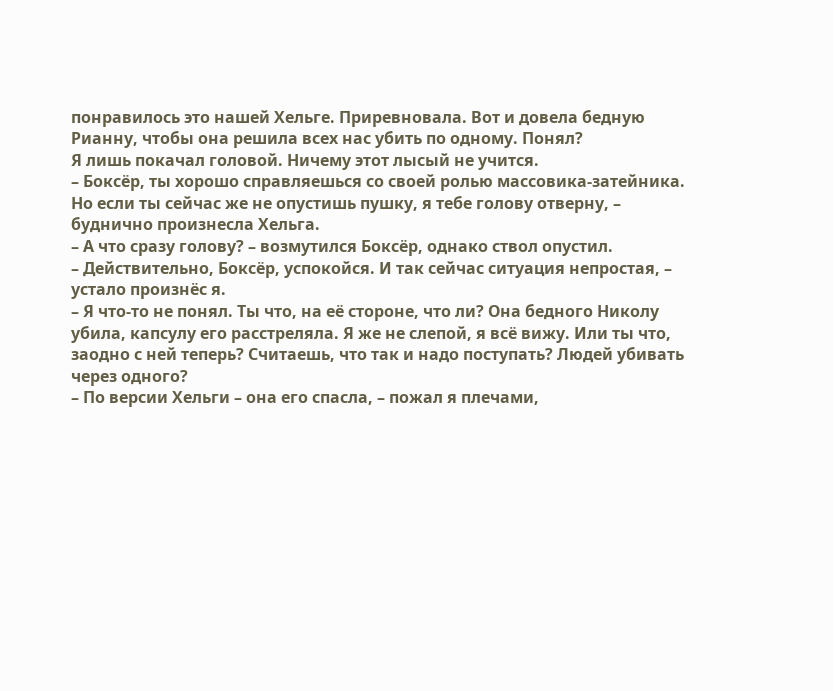понравилось это нашей Хельге. Приревновала. Вот и довела бедную Рианну, чтобы она решила всех нас убить по одному. Понял?
Я лишь покачал головой. Ничему этот лысый не учится.
– Боксёр, ты хорошо справляешься со своей ролью массовика-затейника. Но если ты сейчас же не опустишь пушку, я тебе голову отверну, – буднично произнесла Хельга.
– А что сразу голову? – возмутился Боксёр, однако ствол опустил.
– Действительно, Боксёр, успокойся. И так сейчас ситуация непростая, – устало произнёс я.
– Я что-то не понял. Ты что, на её стороне, что ли? Она бедного Николу убила, капсулу его расстреляла. Я же не слепой, я всё вижу. Или ты что, заодно с ней теперь? Считаешь, что так и надо поступать? Людей убивать через одного?
– По версии Хельги – она его спасла, – пожал я плечами,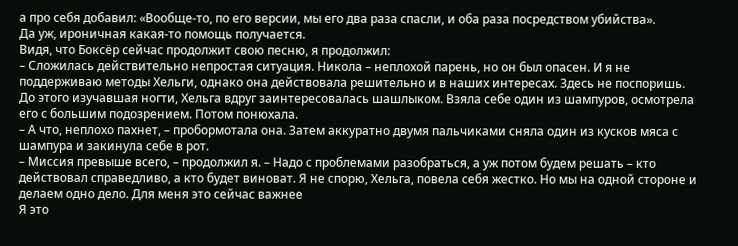а про себя добавил: «Вообще-то, по его версии, мы его два раза спасли, и оба раза посредством убийства».
Да уж, ироничная какая-то помощь получается.
Видя, что Боксёр сейчас продолжит свою песню, я продолжил:
– Сложилась действительно непростая ситуация. Никола – неплохой парень, но он был опасен. И я не поддерживаю методы Хельги, однако она действовала решительно и в наших интересах. Здесь не поспоришь.
До этого изучавшая ногти, Хельга вдруг заинтересовалась шашлыком. Взяла себе один из шампуров, осмотрела его с большим подозрением. Потом понюхала.
– А что, неплохо пахнет, – пробормотала она. Затем аккуратно двумя пальчиками сняла один из кусков мяса с шампура и закинула себе в рот.
– Миссия превыше всего, – продолжил я. – Надо с проблемами разобраться, а уж потом будем решать – кто действовал справедливо, а кто будет виноват. Я не спорю, Хельга, повела себя жестко. Но мы на одной стороне и делаем одно дело. Для меня это сейчас важнее
Я это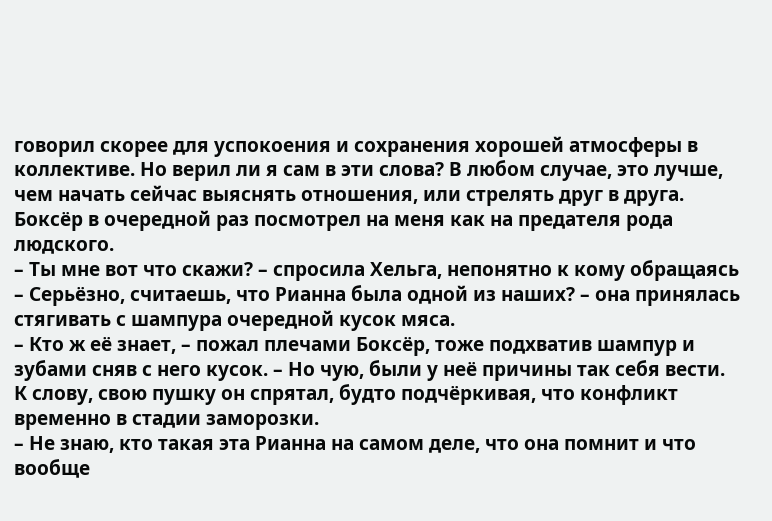говорил скорее для успокоения и сохранения хорошей атмосферы в коллективе. Но верил ли я сам в эти слова? В любом случае, это лучше, чем начать сейчас выяснять отношения, или стрелять друг в друга.
Боксёр в очередной раз посмотрел на меня как на предателя рода людского.
– Ты мне вот что скажи? – спросила Хельга, непонятно к кому обращаясь – Серьёзно, считаешь, что Рианна была одной из наших? – она принялась стягивать с шампура очередной кусок мяса.
– Кто ж её знает, – пожал плечами Боксёр, тоже подхватив шампур и зубами сняв с него кусок. – Но чую, были у неё причины так себя вести.
К слову, свою пушку он спрятал, будто подчёркивая, что конфликт временно в стадии заморозки.
– Не знаю, кто такая эта Рианна на самом деле, что она помнит и что вообще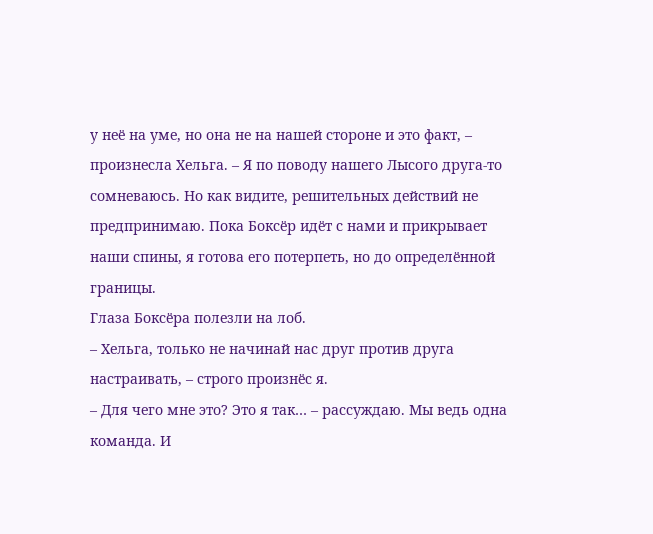у неё на уме, но она не на нашей стороне и это факт, – произнесла Хельга. – Я по поводу нашего Лысого друга-то сомневаюсь. Но как видите, решительных действий не предпринимаю. Пока Боксёр идёт с нами и прикрывает наши спины, я готова его потерпеть, но до определённой границы.
Глаза Боксёра полезли на лоб.
– Хельга, только не начинай нас друг против друга настраивать, – строго произнёс я.
– Для чего мне это? Это я так… – рассуждаю. Мы ведь одна команда. И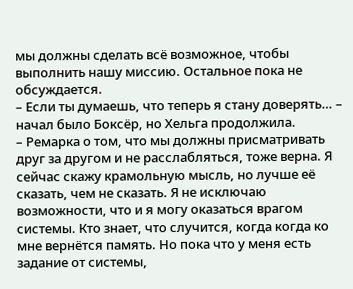мы должны сделать всё возможное, чтобы выполнить нашу миссию. Остальное пока не обсуждается.
– Если ты думаешь, что теперь я стану доверять… – начал было Боксёр, но Хельга продолжила.
– Ремарка о том, что мы должны присматривать друг за другом и не расслабляться, тоже верна. Я сейчас скажу крамольную мысль, но лучше её сказать, чем не сказать. Я не исключаю возможности, что и я могу оказаться врагом системы. Кто знает, что случится, когда когда ко мне вернётся память. Но пока что у меня есть задание от системы,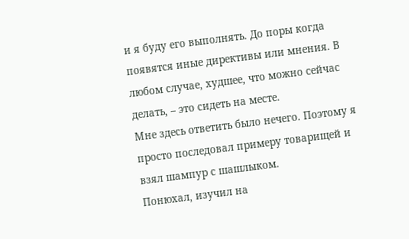и я буду его выполнять. До поры когда появятся иные директивы или мнения. В любом случае, худшее, что можно сейчас делать, – это сидеть на месте.
Мне здесь ответить было нечего. Поэтому я просто последовал примеру товарищей и взял шампур с шашлыком.
Понюхал, изучил на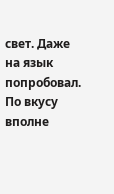свет. Даже на язык попробовал.
По вкусу вполне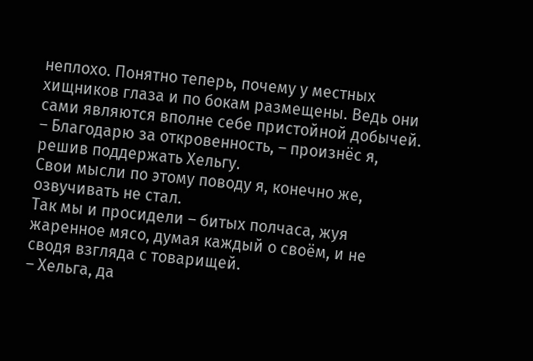неплохо. Понятно теперь, почему у местных хищников глаза и по бокам размещены. Ведь они сами являются вполне себе пристойной добычей.
– Благодарю за откровенность, – произнёс я, решив поддержать Хельгу.
Свои мысли по этому поводу я, конечно же, озвучивать не стал.
Так мы и просидели – битых полчаса, жуя жаренное мясо, думая каждый о своём, и не сводя взгляда с товарищей.
– Хельга, да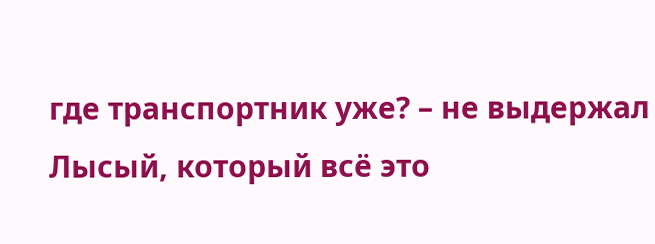где транспортник уже? – не выдержал Лысый, который всё это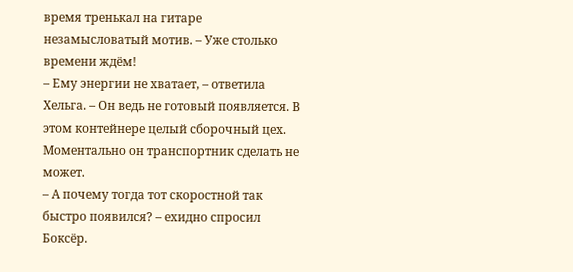время тренькал на гитаре незамысловатый мотив. – Уже столько времени ждём!
– Ему энергии не хватает, – ответила Хельга. – Он ведь не готовый появляется. В этом контейнере целый сборочный цех. Моментально он транспортник сделать не может.
– А почему тогда тот скоростной так быстро появился? – ехидно спросил Боксёр.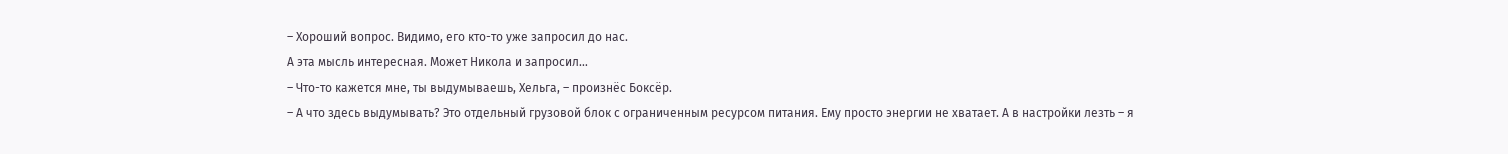– Хороший вопрос. Видимо, его кто-то уже запросил до нас.
А эта мысль интересная. Может Никола и запросил…
– Что-то кажется мне, ты выдумываешь, Хельга, – произнёс Боксёр.
– А что здесь выдумывать? Это отдельный грузовой блок с ограниченным ресурсом питания. Ему просто энергии не хватает. А в настройки лезть – я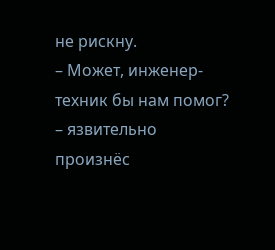не рискну.
– Может, инженер-техник бы нам помог? – язвительно произнёс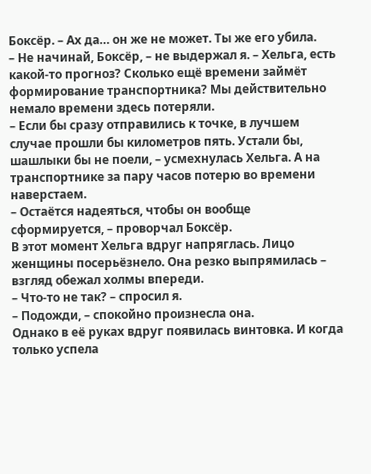Боксёр. – Ах да… он же не может. Ты же его убила.
– Не начинай, Боксёр, – не выдержал я. – Хельга, есть какой-то прогноз? Сколько ещё времени займёт формирование транспортника? Мы действительно немало времени здесь потеряли.
– Если бы сразу отправились к точке, в лучшем случае прошли бы километров пять. Устали бы, шашлыки бы не поели, – усмехнулась Хельга. А на транспортнике за пару часов потерю во времени наверстаем.
– Остаётся надеяться, чтобы он вообще сформируется, – проворчал Боксёр.
В этот момент Хельга вдруг напряглась. Лицо женщины посерьёзнело. Она резко выпрямилась – взгляд обежал холмы впереди.
– Что-то не так? – спросил я.
– Подожди, – спокойно произнесла она.
Однако в её руках вдруг появилась винтовка. И когда только успела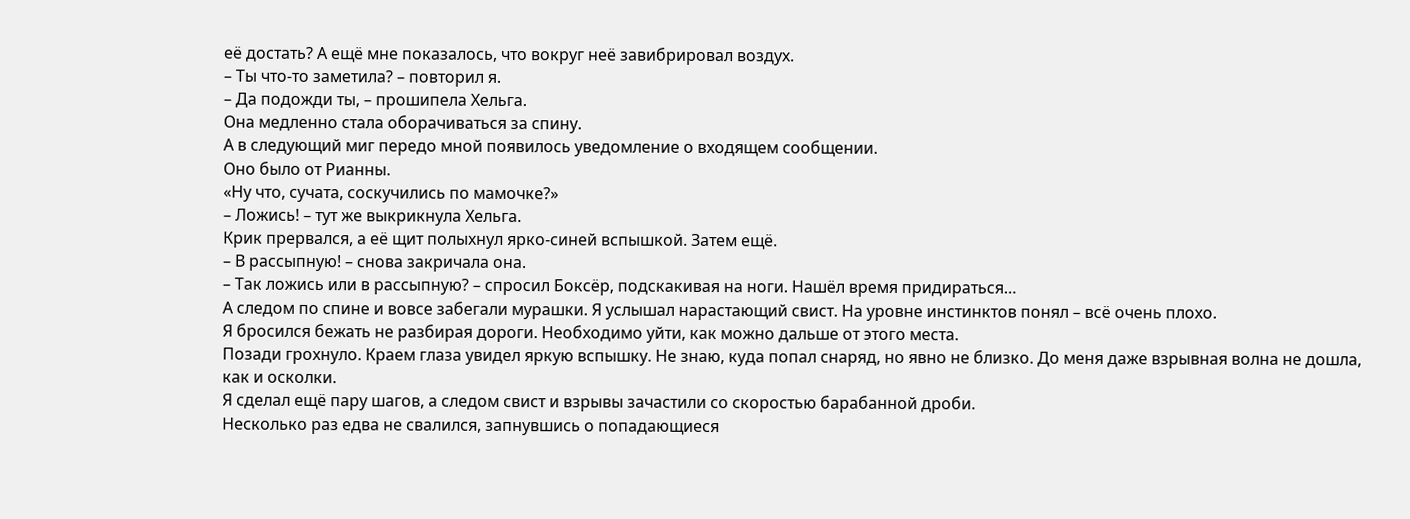её достать? А ещё мне показалось, что вокруг неё завибрировал воздух.
– Ты что-то заметила? – повторил я.
– Да подожди ты, – прошипела Хельга.
Она медленно стала оборачиваться за спину.
А в следующий миг передо мной появилось уведомление о входящем сообщении.
Оно было от Рианны.
«Ну что, сучата, соскучились по мамочке?»
– Ложись! – тут же выкрикнула Хельга.
Крик прервался, а её щит полыхнул ярко-синей вспышкой. Затем ещё.
– В рассыпную! – снова закричала она.
– Так ложись или в рассыпную? – спросил Боксёр, подскакивая на ноги. Нашёл время придираться…
А следом по спине и вовсе забегали мурашки. Я услышал нарастающий свист. На уровне инстинктов понял – всё очень плохо.
Я бросился бежать не разбирая дороги. Необходимо уйти, как можно дальше от этого места.
Позади грохнуло. Краем глаза увидел яркую вспышку. Не знаю, куда попал снаряд, но явно не близко. До меня даже взрывная волна не дошла, как и осколки.
Я сделал ещё пару шагов, а следом свист и взрывы зачастили со скоростью барабанной дроби.
Несколько раз едва не свалился, запнувшись о попадающиеся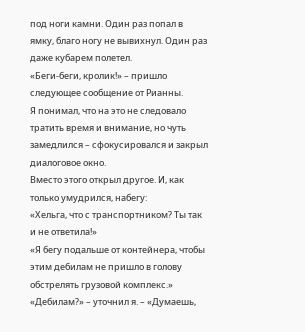под ноги камни. Один раз попал в ямку, благо ногу не вывихнул. Один раз даже кубарем полетел.
«Беги-беги, кролик!» – пришло следующее сообщение от Рианны.
Я понимал, что на это не следовало тратить время и внимание, но чуть замедлился – сфокусировался и закрыл диалоговое окно.
Вместо этого открыл другое. И, как только умудрился, набегу:
«Хельга, что с транспортником? Ты так и не ответила!»
«Я бегу подальше от контейнера, чтобы этим дебилам не пришло в голову обстрелять грузовой комплекс.»
«Дебилам?» – уточнил я. – «Думаешь,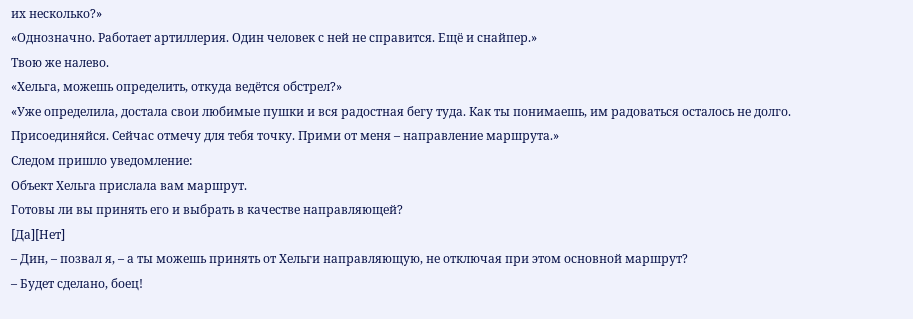их несколько?»
«Однозначно. Работает артиллерия. Один человек с ней не справится. Ещё и снайпер.»
Твою же налево.
«Хельга, можешь определить, откуда ведётся обстрел?»
«Уже определила, достала свои любимые пушки и вся радостная бегу туда. Как ты понимаешь, им радоваться осталось не долго. Присоединяйся. Сейчас отмечу для тебя точку. Прими от меня – направление маршрута.»
Следом пришло уведомление:
Объект Хельга прислала вам маршрут.
Готовы ли вы принять его и выбрать в качестве направляющей?
[Да][Нет]
– Дин, – позвал я, – а ты можешь принять от Хельги направляющую, не отключая при этом основной маршрут?
– Будет сделано, боец!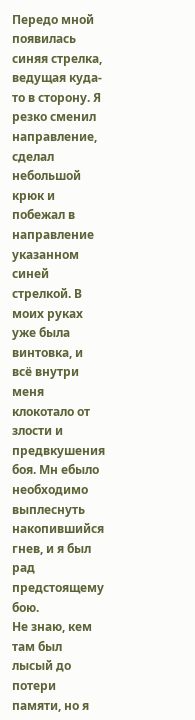Передо мной появилась синяя стрелка, ведущая куда-то в сторону. Я резко сменил направление, сделал небольшой крюк и побежал в направление указанном синей стрелкой. В моих руках уже была винтовка, и всё внутри меня клокотало от злости и предвкушения боя. Мн ебыло необходимо выплеснуть накопившийся гнев, и я был рад предстоящему бою.
Не знаю, кем там был лысый до потери памяти, но я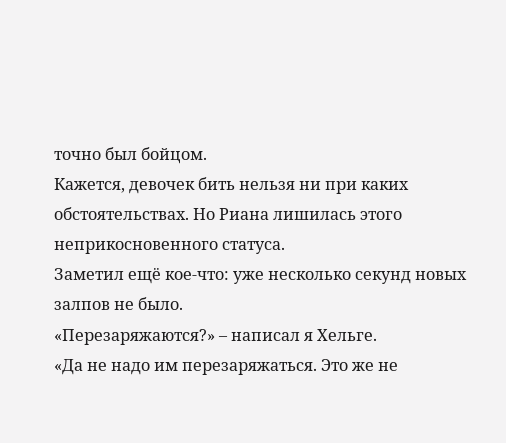точно был бойцом.
Кажется, девочек бить нельзя ни при каких обстоятельствах. Но Риана лишилась этого неприкосновенного статуса.
Заметил ещё кое-что: уже несколько секунд новых залпов не было.
«Перезаряжаются?» – написал я Хельге.
«Да не надо им перезаряжаться. Это же не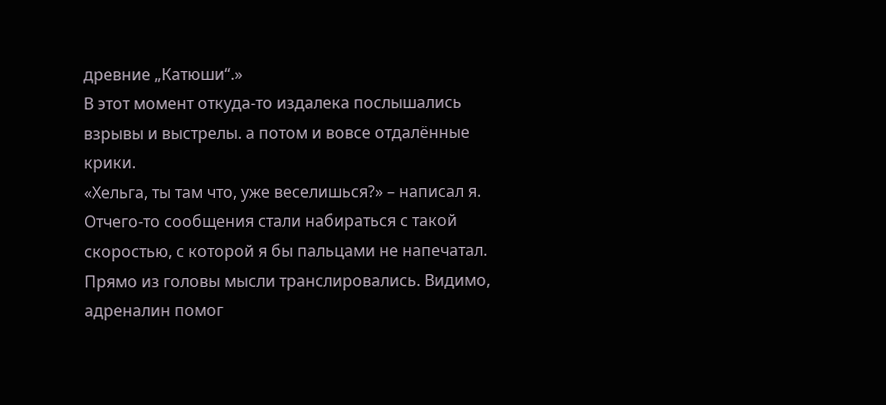древние „Катюши“.»
В этот момент откуда-то издалека послышались взрывы и выстрелы. а потом и вовсе отдалённые крики.
«Хельга, ты там что, уже веселишься?» – написал я.
Отчего-то сообщения стали набираться с такой скоростью, с которой я бы пальцами не напечатал. Прямо из головы мысли транслировались. Видимо, адреналин помог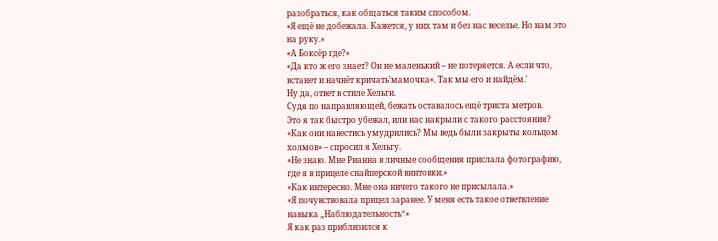разобраться, как общаться таким способом.
«Я ещё не добежала. Кажется, у них там и без нас веселье. Но нам это на руку.»
«А Боксёр где?»
«Да кто ж его знает? Он не маленький – не потеряется. А если что, встанет и начнёт кричать’мамочка». Так мы его и найдём.'
Ну да, ответ в стиле Хельги.
Судя по направляющей, бежать оставалось ещё триста метров.
Это я так быстро убежал, или нас накрыли с такого расстояния?
«Как они навестись умудрились? Мы ведь были закрыты кольцом холмов» – спросил я Хельгу.
«Не знаю. Мне Рианна в личные сообщения прислала фотографию, где я в прицеле снайперской винтовки.»
«Как интересно. Мне она ничего такого не присылала.»
«Я почувствовала прицел заранее. У меня есть такое ответвление навыка „Наблюдательность“»
Я как раз приблизился к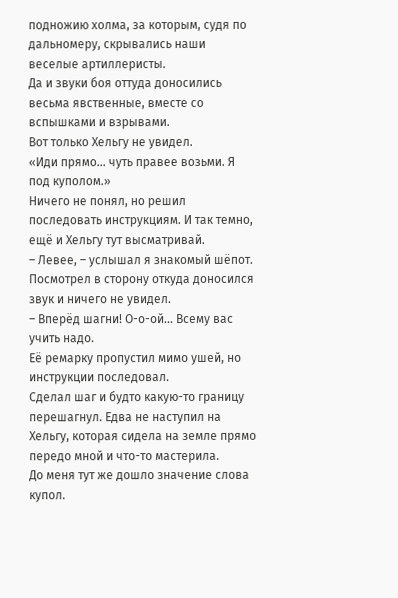подножию холма, за которым, судя по дальномеру, скрывались наши веселые артиллеристы.
Да и звуки боя оттуда доносились весьма явственные, вместе со вспышками и взрывами.
Вот только Хельгу не увидел.
«Иди прямо… чуть правее возьми. Я под куполом.»
Ничего не понял, но решил последовать инструкциям. И так темно, ещё и Хельгу тут высматривай.
– Левее, – услышал я знакомый шёпот.
Посмотрел в сторону откуда доносился звук и ничего не увидел.
– Вперёд шагни! О-о-ой… Всему вас учить надо.
Её ремарку пропустил мимо ушей, но инструкции последовал.
Сделал шаг и будто какую-то границу перешагнул. Едва не наступил на Хельгу, которая сидела на земле прямо передо мной и что-то мастерила.
До меня тут же дошло значение слова купол.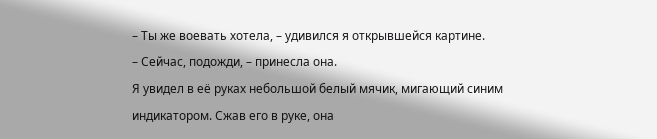– Ты же воевать хотела, – удивился я открывшейся картине.
– Сейчас, подожди, – принесла она.
Я увидел в её руках небольшой белый мячик, мигающий синим индикатором. Сжав его в руке, она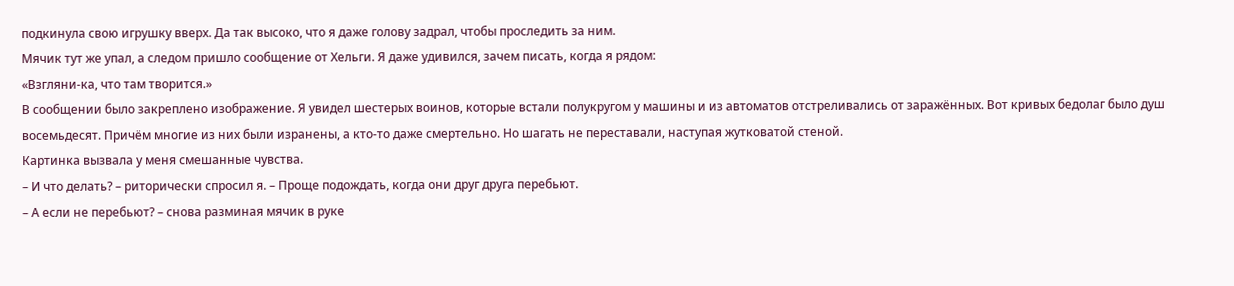подкинула свою игрушку вверх. Да так высоко, что я даже голову задрал, чтобы проследить за ним.
Мячик тут же упал, а следом пришло сообщение от Хельги. Я даже удивился, зачем писать, когда я рядом:
«Взгляни-ка, что там творится.»
В сообщении было закреплено изображение. Я увидел шестерых воинов, которые встали полукругом у машины и из автоматов отстреливались от заражённых. Вот кривых бедолаг было душ восемьдесят. Причём многие из них были изранены, а кто-то даже смертельно. Но шагать не переставали, наступая жутковатой стеной.
Картинка вызвала у меня смешанные чувства.
– И что делать? – риторически спросил я. – Проще подождать, когда они друг друга перебьют.
– А если не перебьют? – снова разминая мячик в руке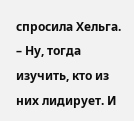спросила Хельга.
– Ну, тогда изучить, кто из них лидирует. И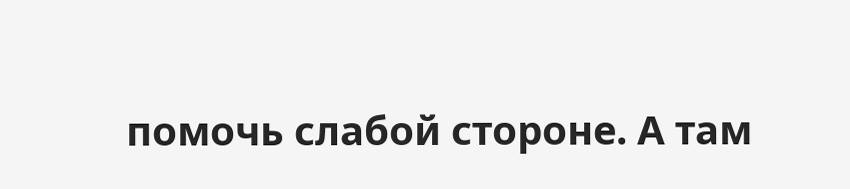помочь слабой стороне. А там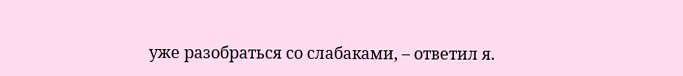уже разобраться со слабаками, – ответил я.